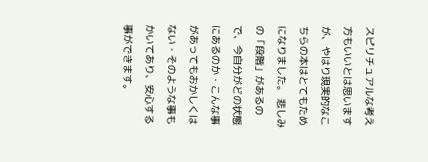スピリチュアルな考え方もいいとは思いますが、やはり現実的なこちらの本はとてもためになりました。 悲しみの「段階」があるので、今自分がどの状態にあるのか・こんな事があってもおかしくはない・そのような事もかいてあり、安心する事ができます。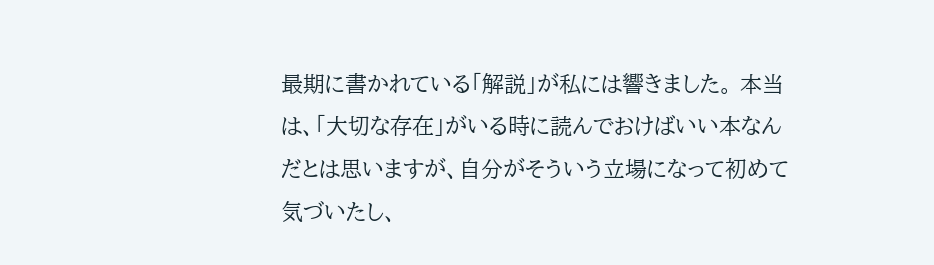最期に書かれている「解説」が私には響きました。 本当は、「大切な存在」がいる時に読んでおけばいい本なんだとは思いますが、自分がそういう立場になって初めて気づいたし、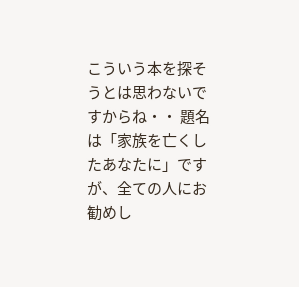こういう本を探そうとは思わないですからね・・ 題名は「家族を亡くしたあなたに」ですが、全ての人にお勧めし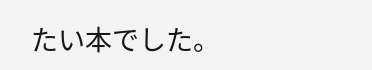たい本でした。